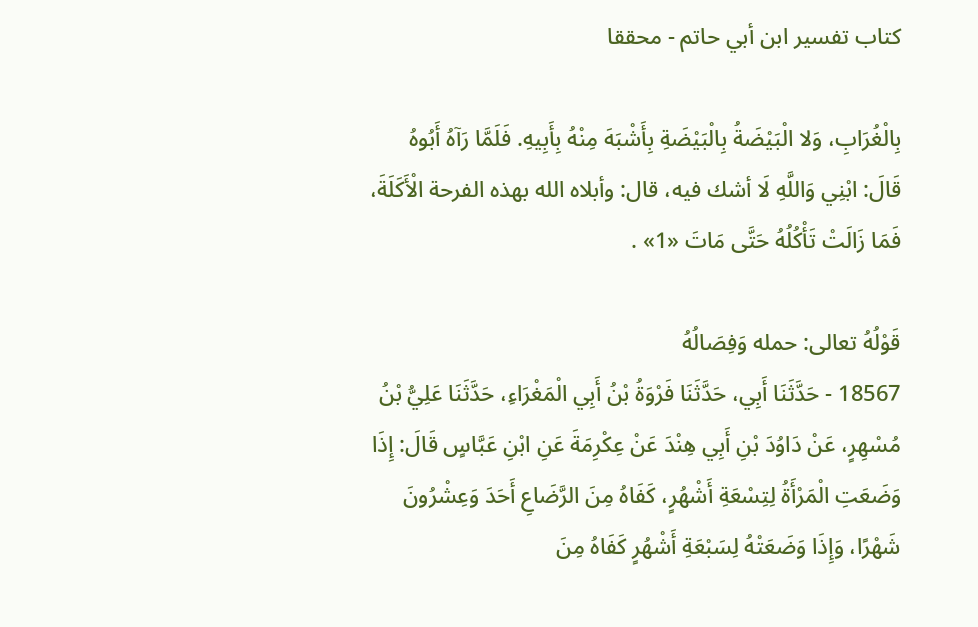كتاب تفسير ابن أبي حاتم - محققا

بِالْغُرَابِ، وَلا الْبَيْضَةُ بِالْبَيْضَةِ بِأَشْبَهَ مِنْهُ بِأَبِيهِ. فَلَمَّا رَآهُ أَبُوهُ قَالَ: ابْنِي وَاللَّهِ لَا أشك فيه، قال: وأبلاه الله بهذه الفرحة الْأَكَلَةَ، فَمَا زَالَتْ تَأْكُلُهُ حَتَّى مَاتَ «1» .

قَوْلُهُ تعالى: حمله وَفِصَالُهُ
18567 - حَدَّثَنَا أَبِي، حَدَّثَنَا فَرْوَةُ بْنُ أَبِي الْمَغْرَاءِ، حَدَّثَنَا عَلِيُّ بْنُ مُسْهِرٍ، عَنْ دَاوُدَ بْنِ أَبِي هِنْدَ عَنْ عِكْرِمَةَ عَنِ ابْنِ عَبَّاسٍ قَالَ: إِذَا وَضَعَتِ الْمَرْأَةُ لِتِسْعَةِ أَشْهُرٍ، كَفَاهُ مِنَ الرَّضَاعِ أَحَدَ وَعِشْرُونَ شَهْرًا، وَإِذَا وَضَعَتْهُ لِسَبْعَةِ أَشْهُرٍ كَفَاهُ مِنَ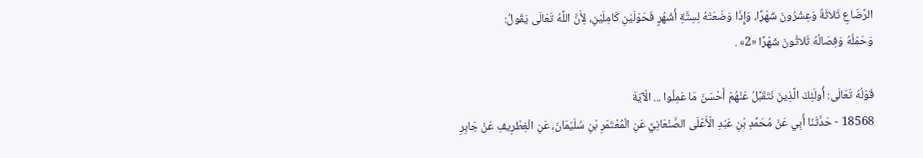الرَّضَاعِ ثَلاثَةٌ وَعِشْرُونَ شَهْرًا، وَإِذَا وَضَعَتْهُ لِسِتَّةِ أَشْهُرٍ فَحَوْلَيْنِ كَامِلَيْنِ، لِأَنَّ اللَّهُ تَعَالَى يَقُولُ:
وَحَمْلُهُ وَفِصَالُهُ ثَلاثُونَ شَهْرًا «2» .

قَوْلُهُ تَعَالَى: أُولَئِكَ الَّذِينَ نَتَقَبَّلُ عَنْهُمْ أَحْسَنَ مَا عَمِلُوا ... الْآيَةَ
18568 - حَدَّثَنَا أَبِي عَنْ مُحَمَّدِ بْنِ عَبْدِ الْأَعْلَى الصَّنْعَانِيِّ عَنِ الْمُعْتَمَرِ بْنِ سُلَيْمَانَ، عَنِ الْغِطْرِيفِ عَنْ جَابِرِ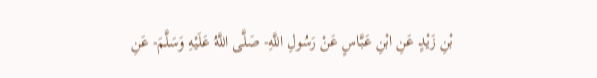بْنِ زَيْدٍ عَنِ ابْنِ عَبَّاسٍ عَنْ رَسُولِ اللَّهِ- صَلَّى اللَّهُ عَلَيْهِ وَسَلَّمَ- عَنِ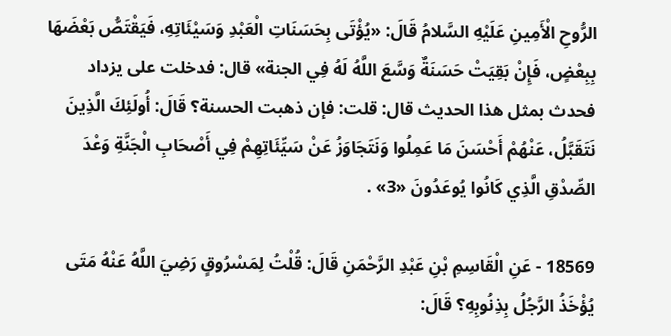الرُّوحِ الْأَمِينِ عَلَيْهِ السَّلامُ قَالَ: «يُؤْتَى بِحَسَنَاتِ الْعَبْدِ وَسَيْئَاتِهِ، فَيَقْتَصُّ بَعْضَهَا بِبِعْضٍ، فَإِنْ بَقِيَتْ حَسَنَةٌ وَسَّعَ اللَّهُ لَهُ فِي الجنة» قال: فدخلت على يزداد فحدث بمثل هذا الحديث قال: قلت: فإن ذهبت الحسنة؟ قَالَ: أُولَئِكَ الَّذِينَ نَتَقَبَّلُ، عَنْهُمْ أَحْسَنَ مَا عَمِلُوا وَنَتَجَاوَزُ عَنْ سَيِّئَاتِهِمْ فِي أَصْحَابِ الْجَنَّةِ وَعْدَ الصِّدْقِ الَّذِي كَانُوا يُوعَدُونَ «3» .

18569 - عَنِ الْقَاسِمِ بْنِ عَبْدِ الرَّحْمَنِ قَالَ: قُلْتُ لِمَسْرُوقٍ رَضِيَ اللَّهُ عَنْهُ مَتَى يُؤْخَذُ الرَّجُلُ بِذِنُوبِهِ؟ قَالَ: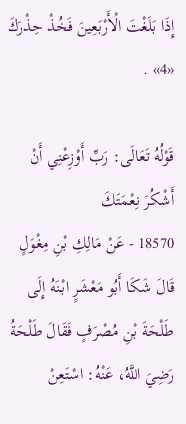إِذَا بَلَغْتَ الْأَرْبَعِينَ فَخُذْ حِذْرَكَ «4» .

قَوْلُهُ تَعَالَى: رَبِّ أَوْزِعْنِي أَنْ أَشْكُرَ نِعْمَتَكَ
18570 - عَنْ مَالِكِ بْنِ مِغْوَلٍ قَالَ شَكَا أَبُو مَعْشَرٍ ابْنَهُ إِلَى طَلْحَةَ بْنِ مُصْرَفٍ فَقَالَ طَلْحَةُ رَضِيَ اللَّهُ، عَنْهُ: اسْتَعِنْ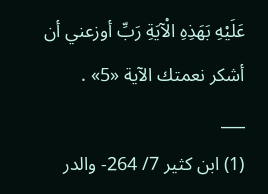عَلَيْهِ بَهَذِهِ الْآيَةِ رَبِّ أوزعني أن أشكر نعمتك الآية «5» .
___
(1) ابن كثير 7/ 264- والدر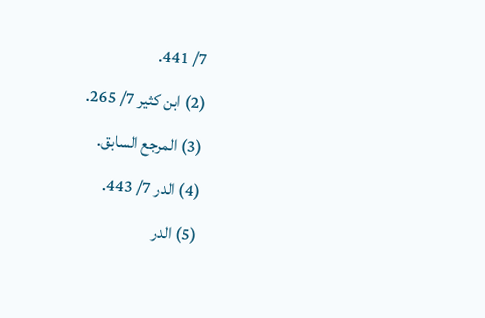7/ 441.
(2) ابن كثير 7/ 265.
(3) المرجع السابق.
(4) الدر 7/ 443.
(5) الدر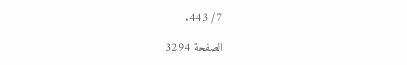7/ 443.

الصفحة 3294